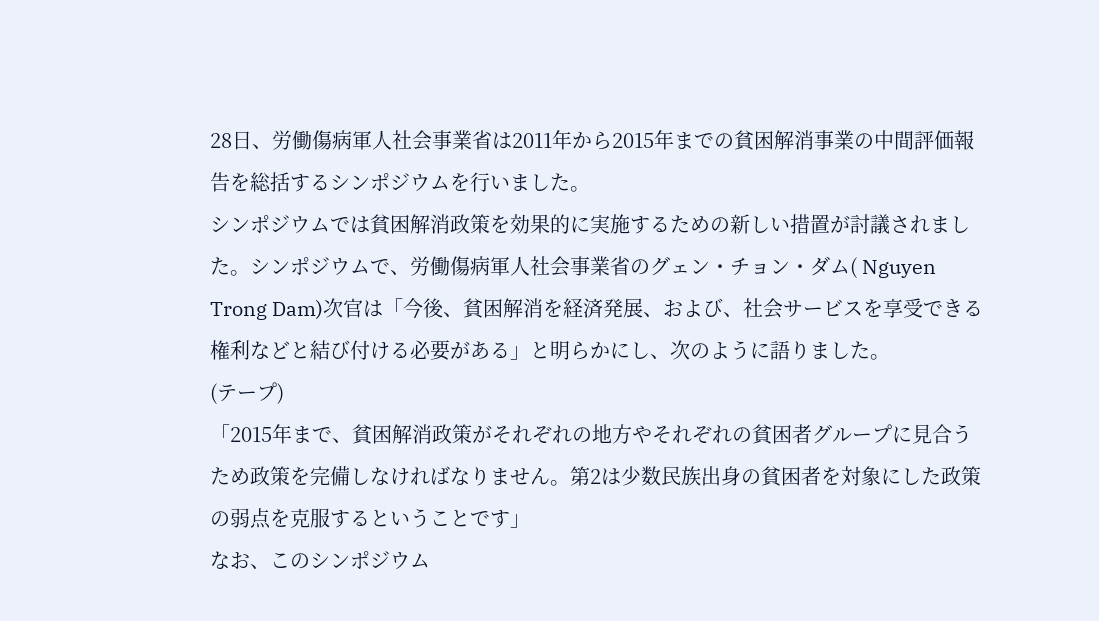28日、労働傷病軍人社会事業省は2011年から2015年までの貧困解消事業の中間評価報告を総括するシンポジウムを行いました。
シンポジウムでは貧困解消政策を効果的に実施するための新しい措置が討議されました。シンポジウムで、労働傷病軍人社会事業省のグェン・チョン・ダム( Nguyen Trong Dam)次官は「今後、貧困解消を経済発展、および、社会サービスを享受できる権利などと結び付ける必要がある」と明らかにし、次のように語りました。
(テープ)
「2015年まで、貧困解消政策がそれぞれの地方やそれぞれの貧困者グループに見合うため政策を完備しなければなりません。第2は少数民族出身の貧困者を対象にした政策の弱点を克服するということです」
なお、このシンポジウム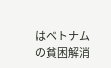はベトナムの貧困解消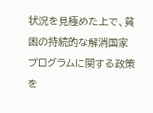状況を見極めた上で、貧困の持続的な解消国家プログラムに関する政策を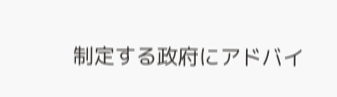制定する政府にアドバイ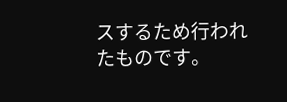スするため行われたものです。